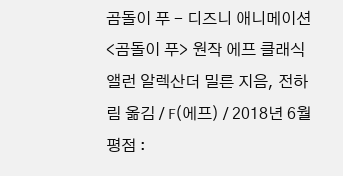곰돌이 푸 - 디즈니 애니메이션 <곰돌이 푸> 원작 에프 클래식
앨런 알렉산더 밀른 지음, 전하림 옮김 / F(에프) / 2018년 6월
평점 :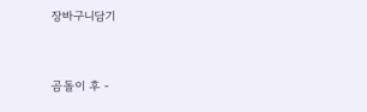장바구니담기


곰돌이 후 -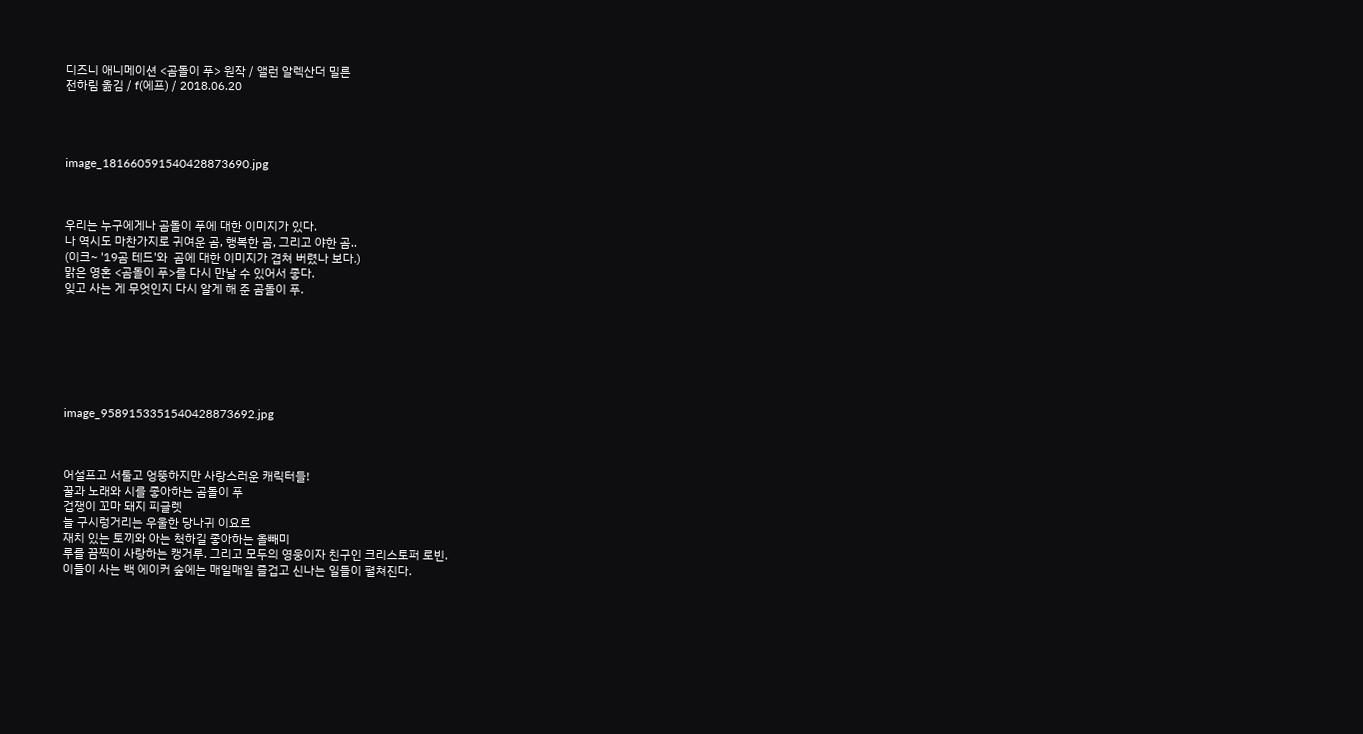디즈니 애니메이션 <곰돌이 푸> 원작 / 앨런 알렉산더 밀른
전하림 옮김 / f(에프) / 2018.06.20




image_181660591540428873690.jpg



우리는 누구에게나 곰돌이 푸에 대한 이미지가 있다.
나 역시도 마찬가지로 귀여운 곰, 행복한 곰, 그리고 야한 곰..
(이크~ '19곰 테드'와  곰에 대한 이미지가 겹쳐 버렸나 보다.)
맑은 영혼 <곰돌이 푸>를 다시 만날 수 있어서 좋다.
잊고 사는 게 무엇인지 다시 알게 해 준 곰돌이 푸.







image_9589153351540428873692.jpg



어설프고 서툴고 엉뚱하지만 사랑스러운 캐릭터들!
꿀과 노래와 시를 좋아하는 곰돌이 푸
겁쟁이 꼬마 돼지 피글렛
늘 구시렁거리는 우울한 당나귀 이요르
재치 있는 토끼와 아는 척하길 좋아하는 올빼미
루를 끔찍이 사랑하는 캥거루. 그리고 모두의 영웅이자 친구인 크리스토퍼 로빈.
이들이 사는 백 에이커 숲에는 매일매일 즐겁고 신나는 일들이 펼쳐진다.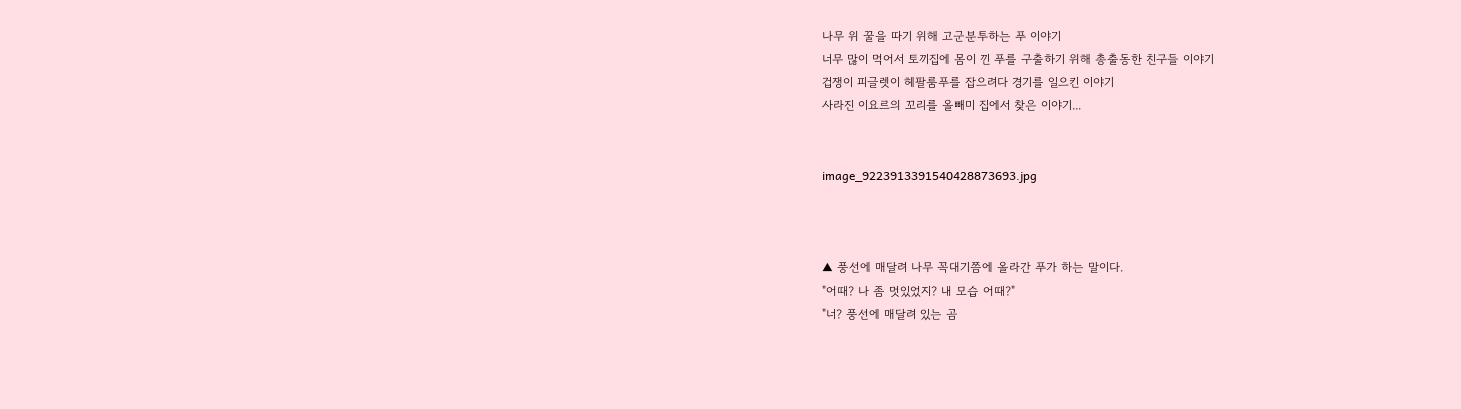나무 위 꿀을 따기 위해 고군분투하는 푸 이야기
너무 많이 먹어서 토끼집에 몸이 낀 푸를 구출하기 위해 총출동한 친구들 이야기
겁쟁이 피글렛이 헤팔룸푸를 잡으려다 경기를 일으킨 이야기
사라진 이요르의 꼬리를 올빼미 집에서 찾은 이야기...


image_9223913391540428873693.jpg



▲ 풍선에 매달려 나무 꼭대기쯤에 올라간 푸가 하는 말이다.
"어때? 나 좀 멋있었지? 내 모습 어때?"
"너? 풍선에 매달려 있는 곰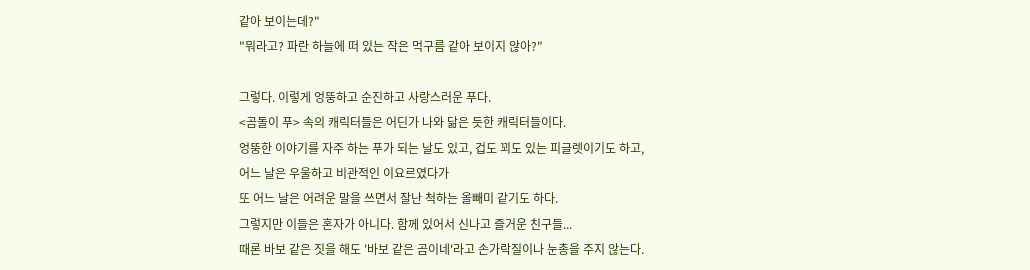같아 보이는데?"
"뭐라고? 파란 하늘에 떠 있는 작은 먹구름 같아 보이지 않아?"

그렇다. 이렇게 엉뚱하고 순진하고 사랑스러운 푸다.
<곰돌이 푸> 속의 캐릭터들은 어딘가 나와 닮은 듯한 캐릭터들이다.
엉뚱한 이야기를 자주 하는 푸가 되는 날도 있고, 겁도 꾀도 있는 피글렛이기도 하고,
어느 날은 우울하고 비관적인 이요르였다가
또 어느 날은 어려운 말을 쓰면서 잘난 척하는 올빼미 같기도 하다.
그렇지만 이들은 혼자가 아니다. 함께 있어서 신나고 즐거운 친구들...
때론 바보 같은 짓을 해도 '바보 같은 곰이네'라고 손가락질이나 눈총을 주지 않는다.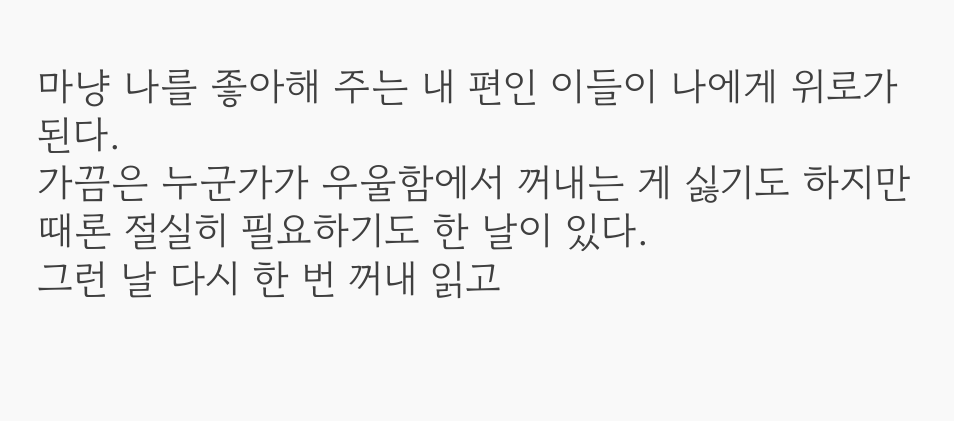마냥 나를 좋아해 주는 내 편인 이들이 나에게 위로가 된다.
가끔은 누군가가 우울함에서 꺼내는 게 싫기도 하지만
때론 절실히 필요하기도 한 날이 있다.
그런 날 다시 한 번 꺼내 읽고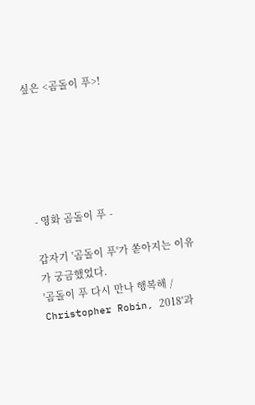싶은 <곰돌이 푸>!






- 영화 곰돌이 푸 -

갑자기 '곰돌이 푸'가 쏟아지는 이유가 궁금했었다.
'곰돌이 푸 다시 만나 행복해 / Christopher Robin, 2018'과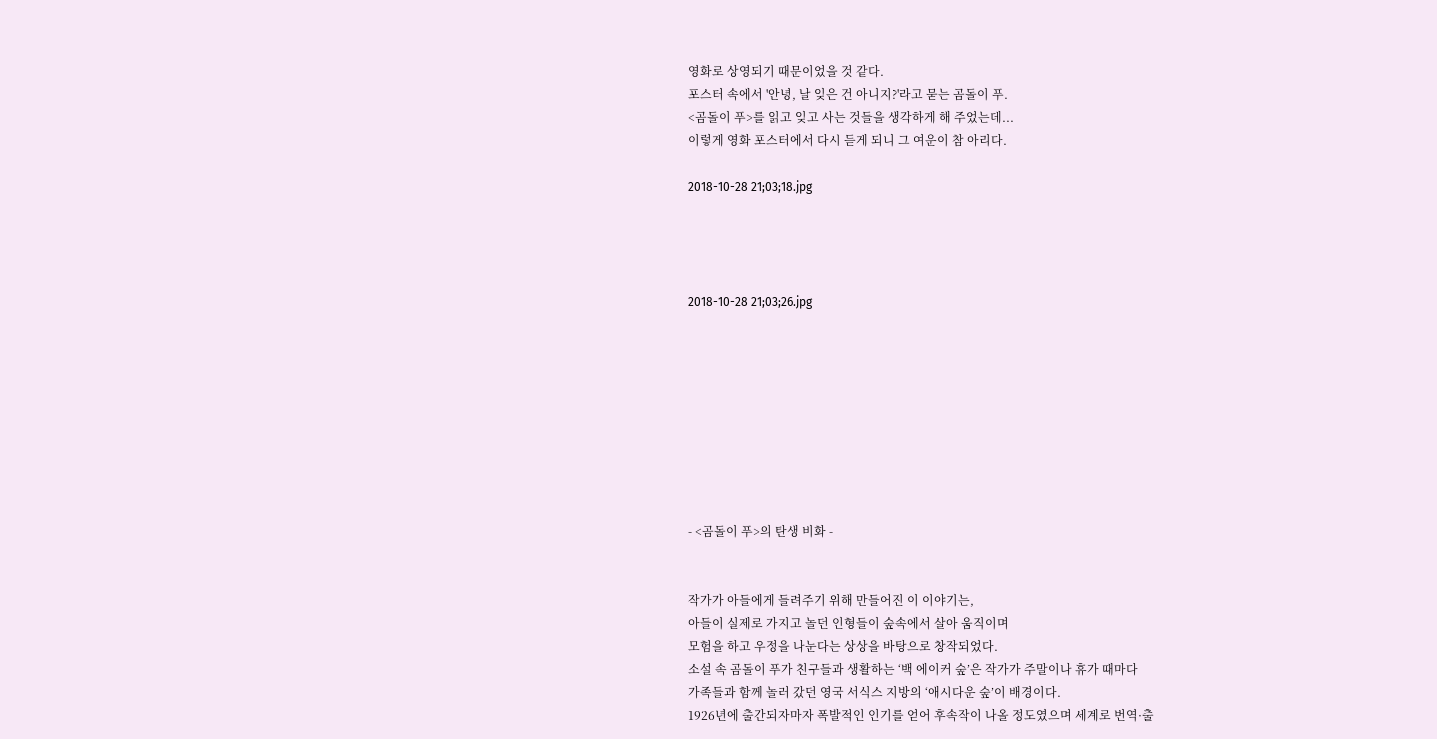영화로 상영되기 때문이었을 것 같다.
포스터 속에서 '안녕, 날 잊은 건 아니지?'라고 묻는 곰돌이 푸.
<곰돌이 푸>를 읽고 잊고 사는 것들을 생각하게 해 주었는데...
이렇게 영화 포스터에서 다시 듣게 되니 그 여운이 참 아리다.

2018-10-28 21;03;18.jpg




2018-10-28 21;03;26.jpg









- <곰돌이 푸>의 탄생 비화 -


작가가 아들에게 들려주기 위해 만들어진 이 이야기는,
아들이 실제로 가지고 놀던 인형들이 숲속에서 살아 움직이며
모험을 하고 우정을 나눈다는 상상을 바탕으로 창작되었다.
소설 속 곰돌이 푸가 친구들과 생활하는 ‘백 에이커 숲’은 작가가 주말이나 휴가 때마다
가족들과 함께 놀러 갔던 영국 서식스 지방의 ‘애시다운 숲’이 배경이다.
1926년에 출간되자마자 폭발적인 인기를 얻어 후속작이 나올 정도였으며 세계로 번역·출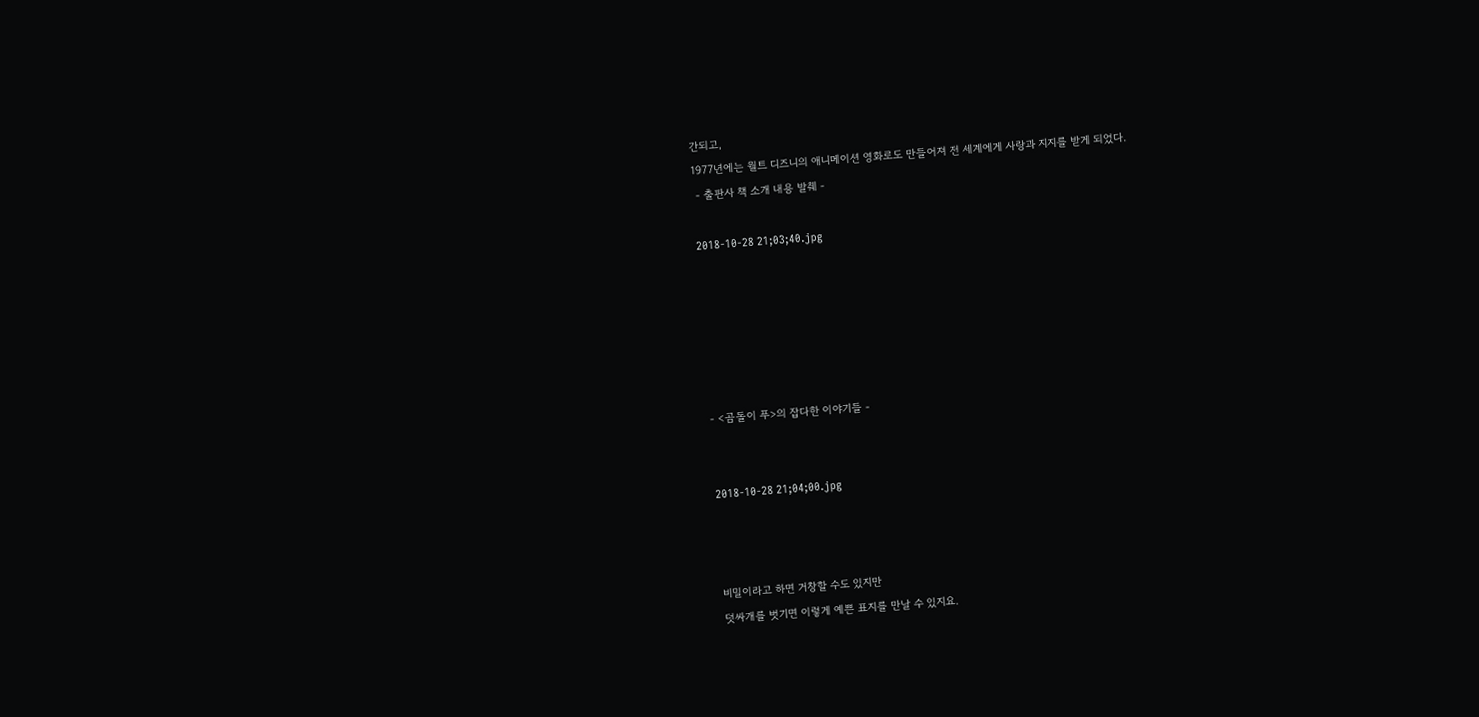간되고,
1977년에는 월트 디즈니의 애니메이션 영화로도 만들어져 전 세계에게 사랑과 지지를 받게 되었다.
 - 출판사 책 소개 내용 발췌 -

2018-10-28 21;03;40.jpg






- <곰돌이 푸>의 잡다한 이야기들 -


2018-10-28 21;04;00.jpg



비밀이라고 하면 거창할 수도 있지만
덧싸개를 벗기면 이렇게 예쁜 표지를 만날 수 있지요.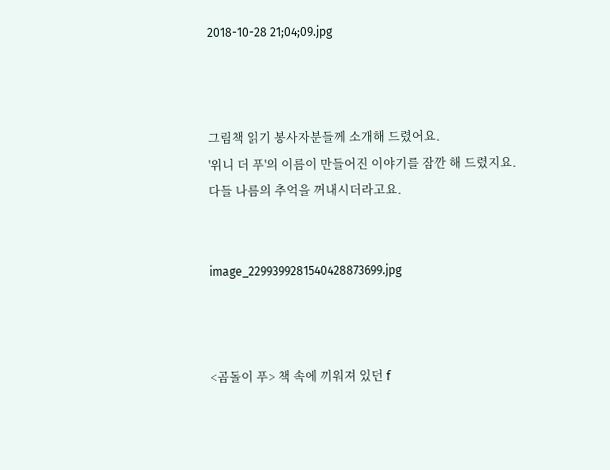2018-10-28 21;04;09.jpg



그림책 읽기 봉사자분들께 소개해 드렸어요.
'위니 더 푸'의 이름이 만들어진 이야기를 잠깐 해 드렸지요.
다들 나름의 추억을 꺼내시더라고요.


image_2299399281540428873699.jpg



<곰돌이 푸> 책 속에 끼워져 있던 f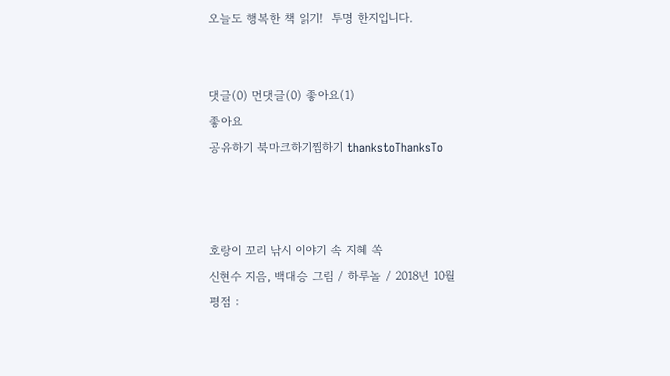오늘도 행복한 책 읽기!  투명 한지입니다.


댓글(0) 먼댓글(0) 좋아요(1)
좋아요
공유하기 북마크하기찜하기 thankstoThanksTo



호랑이 꼬리 낚시 이야기 속 지혜 쏙
신현수 지음, 백대승 그림 / 하루놀 / 2018년 10월
평점 :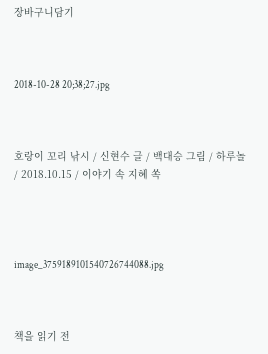장바구니담기



2018-10-28 20;38;27.jpg



호랑이 꼬리 낚시 / 신현수 글 / 백대승 그림 / 하루놀 / 2018.10.15 / 이야기 속 지혜 쏙




image_3759189101540726744088.jpg



책을 읽기 전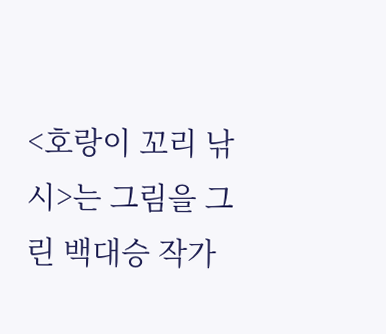<호랑이 꼬리 낚시>는 그림을 그린 백대승 작가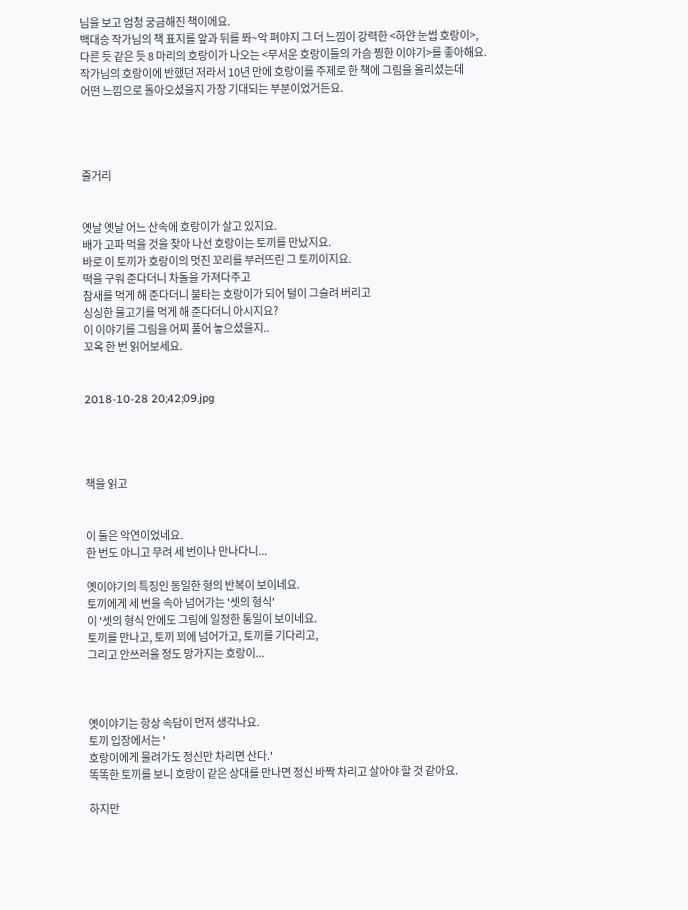님을 보고 엄청 궁금해진 책이에요.
백대승 작가님의 책 표지를 앞과 뒤를 쫘~악 펴야지 그 더 느낌이 강력한 <하얀 눈썹 호랑이>,
다른 듯 같은 듯 8 마리의 호랑이가 나오는 <무서운 호랑이들의 가슴 찡한 이야기>를 좋아해요.
작가님의 호랑이에 반했던 저라서 10년 만에 호랑이를 주제로 한 책에 그림을 올리셨는데
어떤 느낌으로 돌아오셨을지 가장 기대되는 부분이었거든요.




줄거리


옛날 옛날 어느 산속에 호랑이가 살고 있지요.
배가 고파 먹을 것을 찾아 나선 호랑이는 토끼를 만났지요.
바로 이 토끼가 호랑이의 멋진 꼬리를 부러뜨린 그 토끼이지요.
떡을 구워 준다더니 차돌을 가져다주고
참새를 먹게 해 준다더니 불타는 호랑이가 되어 털이 그슬려 버리고
싱싱한 물고기를 먹게 해 준다더니 아시지요?
이 이야기를 그림을 어찌 풀어 놓으셨을지..
꼬옥 한 번 읽어보세요.


2018-10-28 20;42;09.jpg




책을 읽고


이 둘은 악연이었네요.
한 번도 아니고 무려 세 번이나 만나다니...

옛이야기의 특징인 동일한 형의 반복이 보이네요.
토끼에게 세 번을 속아 넘어가는 '셋의 형식'
이 '셋의 형식 안에도 그림에 일정한 통일이 보이네요.
토끼를 만나고, 토끼 꾀에 넘어가고, 토끼를 기다리고,
그리고 안쓰러울 정도 망가지는 호랑이...



옛이야기는 항상 속담이 먼저 생각나요.
토끼 입장에서는 '
호랑이에게 물려가도 정신만 차리면 산다.'
똑똑한 토끼를 보니 호랑이 같은 상대를 만나면 정신 바짝 차리고 살아야 할 것 같아요.

하지만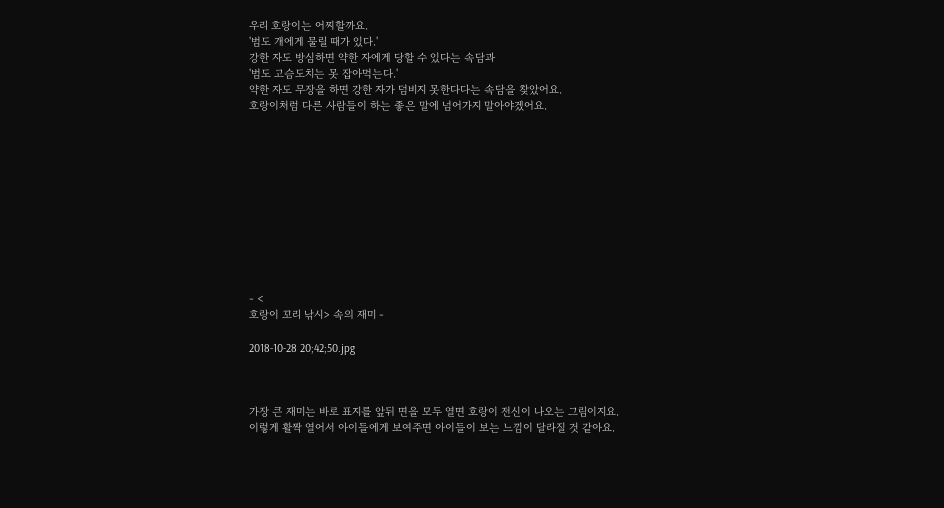우리 호랑이는 어찌할까요.
'범도 개에게 물릴 때가 있다.'
강한 자도 방심하면 약한 자에게 당할 수 있다는 속담과
'범도 고슴도치는 못 잡아먹는다.'
약한 자도 무장을 하면 강한 자가 덤비지 못한다다는 속담을 찾았어요.
호랑이처럼 다른 사람들이 하는 좋은 말에 넘어가지 말아야겠어요.











- <
호랑이 꼬리 낚시> 속의 재미 -

2018-10-28 20;42;50.jpg



가장 큰 재미는 바로 표지를 앞뒤 면을 모두 열면 호랑이 전신이 나오는 그림이지요.
이렇게 활짝 열어서 아이들에게 보여주면 아이들이 보는 느낌이 달라질 것 같아요.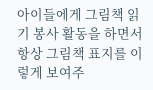아이들에게 그림책 읽기 봉사 활동을 하면서 항상 그림책 표지를 이렇게 보여주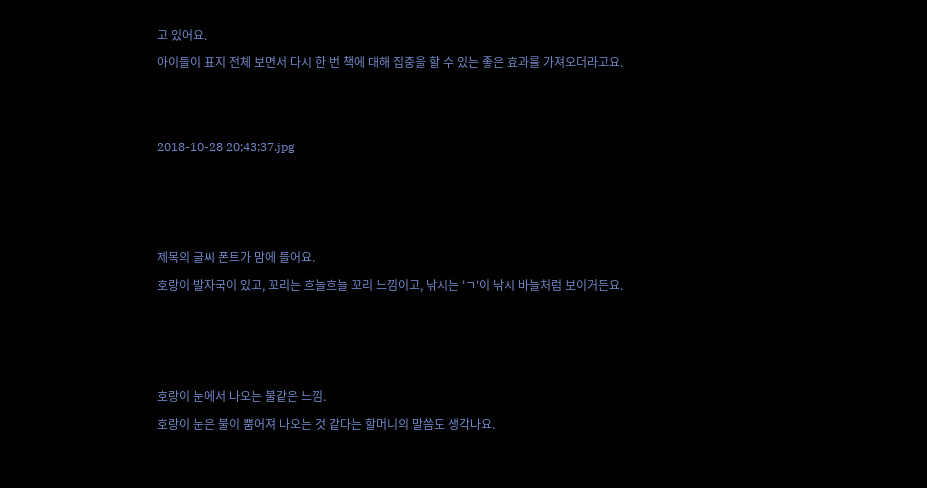고 있어요.
아이들이 표지 전체 보면서 다시 한 번 책에 대해 집중을 할 수 있는 좋은 효과를 가져오더라고요.


2018-10-28 20;43;37.jpg



제목의 글씨 폰트가 맘에 들어요.
호랑이 발자국이 있고, 꼬리는 흐늘흐늘 꼬리 느낌이고, 낚시는 'ㄱ'이 낚시 바늘처럼 보이거든요.



호랑이 눈에서 나오는 불같은 느낌.
호랑이 눈은 불이 뿜어져 나오는 것 같다는 할머니의 말씀도 생각나요.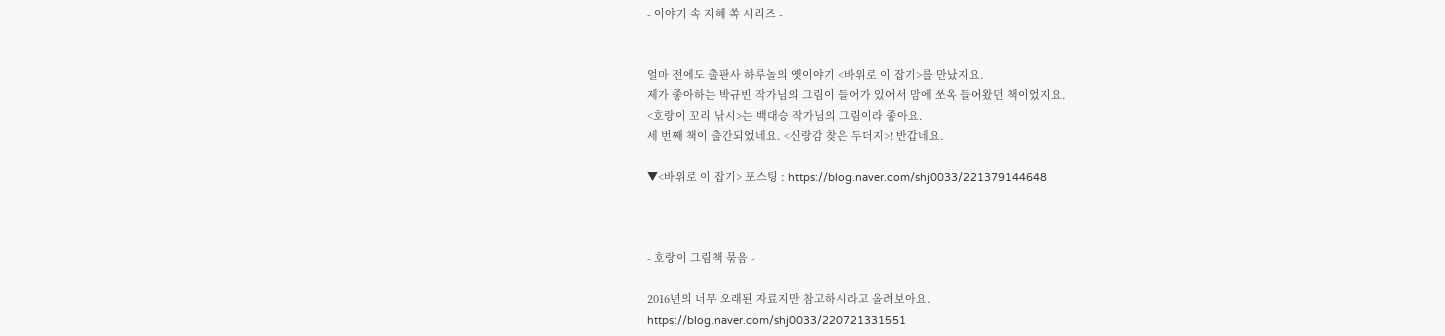- 이야기 속 지혜 쏙 시리즈 -


얼마 전에도 출판사 하루놀의 옛이야기 <바위로 이 잡기>를 만났지요.
제가 좋아하는 박규빈 작가님의 그림이 들어가 있어서 맘에 쏘옥 들어왔던 책이었지요.
<호랑이 꼬리 낚시>는 백대승 작가님의 그림이라 좋아요.
세 번째 책이 출간되었네요. <신랑감 찾은 두더지>! 반갑네요.

▼<바위로 이 잡기> 포스팅 : https://blog.naver.com/shj0033/221379144648



- 호랑이 그림책 묶음 -

2016년의 너무 오래된 자료지만 참고하시라고 올려보아요.
https://blog.naver.com/shj0033/220721331551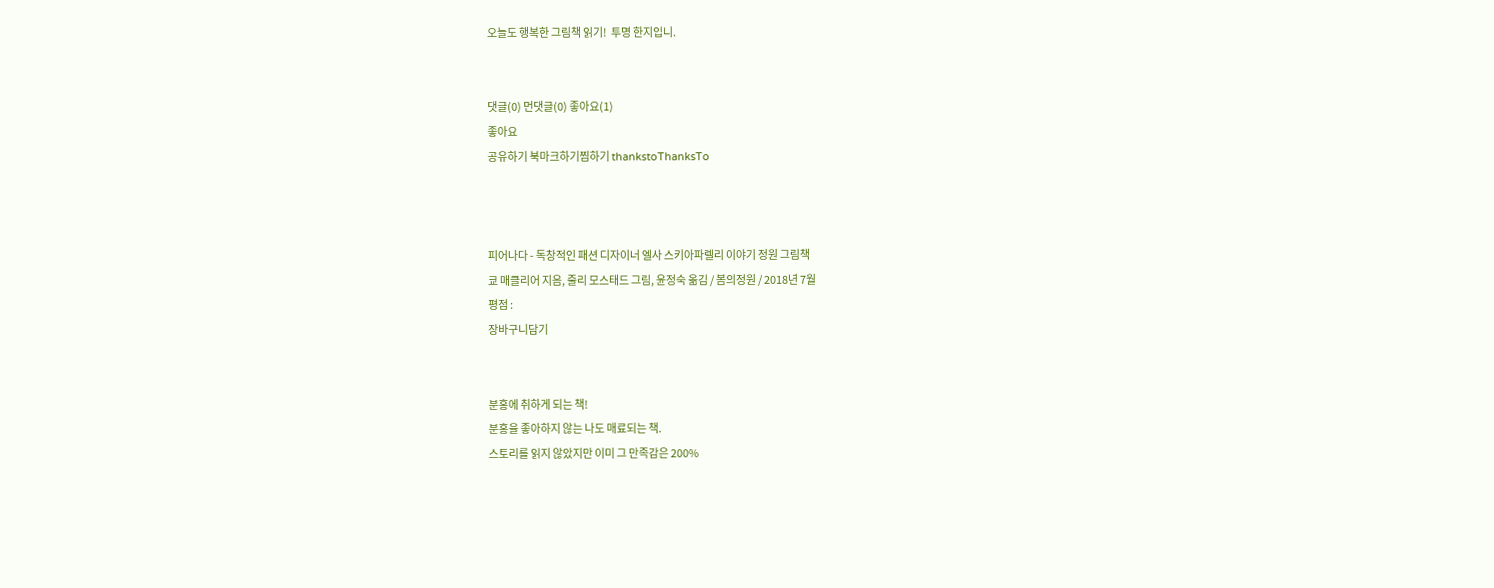오늘도 행복한 그림책 읽기!  투명 한지입니.


댓글(0) 먼댓글(0) 좋아요(1)
좋아요
공유하기 북마크하기찜하기 thankstoThanksTo



피어나다 - 독창적인 패션 디자이너 엘사 스키아파렐리 이야기 정원 그림책
쿄 매클리어 지음, 줄리 모스태드 그림, 윤정숙 옮김 / 봄의정원 / 2018년 7월
평점 :
장바구니담기


분홍에 취하게 되는 책!
분홍을 좋아하지 않는 나도 매료되는 책.
스토리를 읽지 않았지만 이미 그 만족감은 200%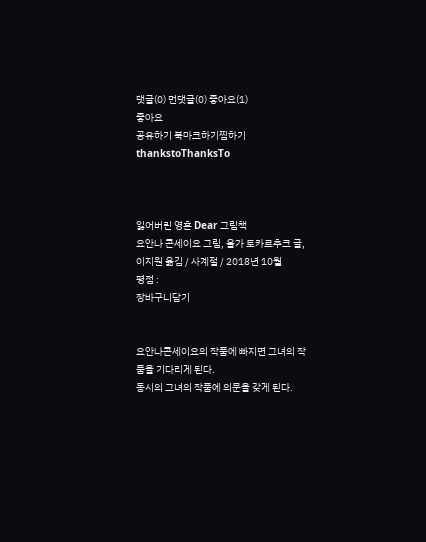댓글(0) 먼댓글(0) 좋아요(1)
좋아요
공유하기 북마크하기찜하기 thankstoThanksTo



잃어버린 영혼 Dear 그림책
요안나 콘세이요 그림, 올가 토카르추크 글, 이지원 옮김 / 사계절 / 2018년 10월
평점 :
장바구니담기


요안나콘세이요의 작품에 빠지면 그녀의 작품을 기다리게 된다.
동시의 그녀의 작품에 의문을 갖게 된다.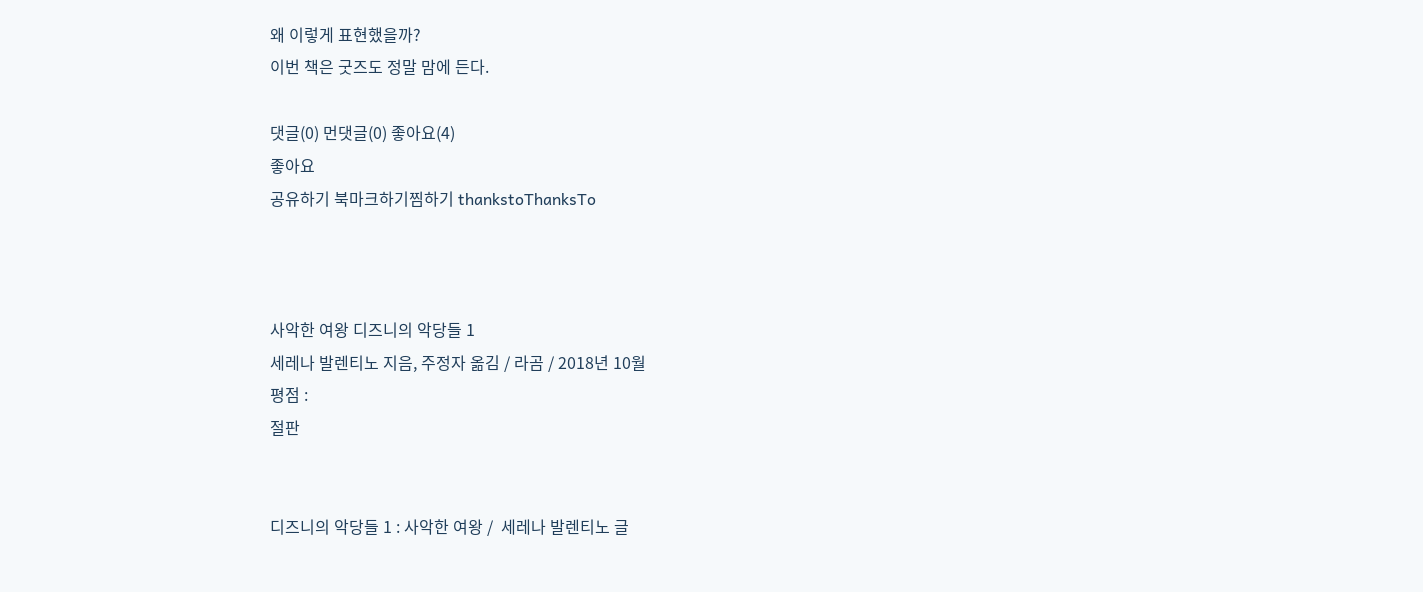왜 이렇게 표현했을까?
이번 책은 굿즈도 정말 맘에 든다.

댓글(0) 먼댓글(0) 좋아요(4)
좋아요
공유하기 북마크하기찜하기 thankstoThanksTo



사악한 여왕 디즈니의 악당들 1
세레나 발렌티노 지음, 주정자 옮김 / 라곰 / 2018년 10월
평점 :
절판


디즈니의 악당들 1 : 사악한 여왕 /  세레나 발렌티노 글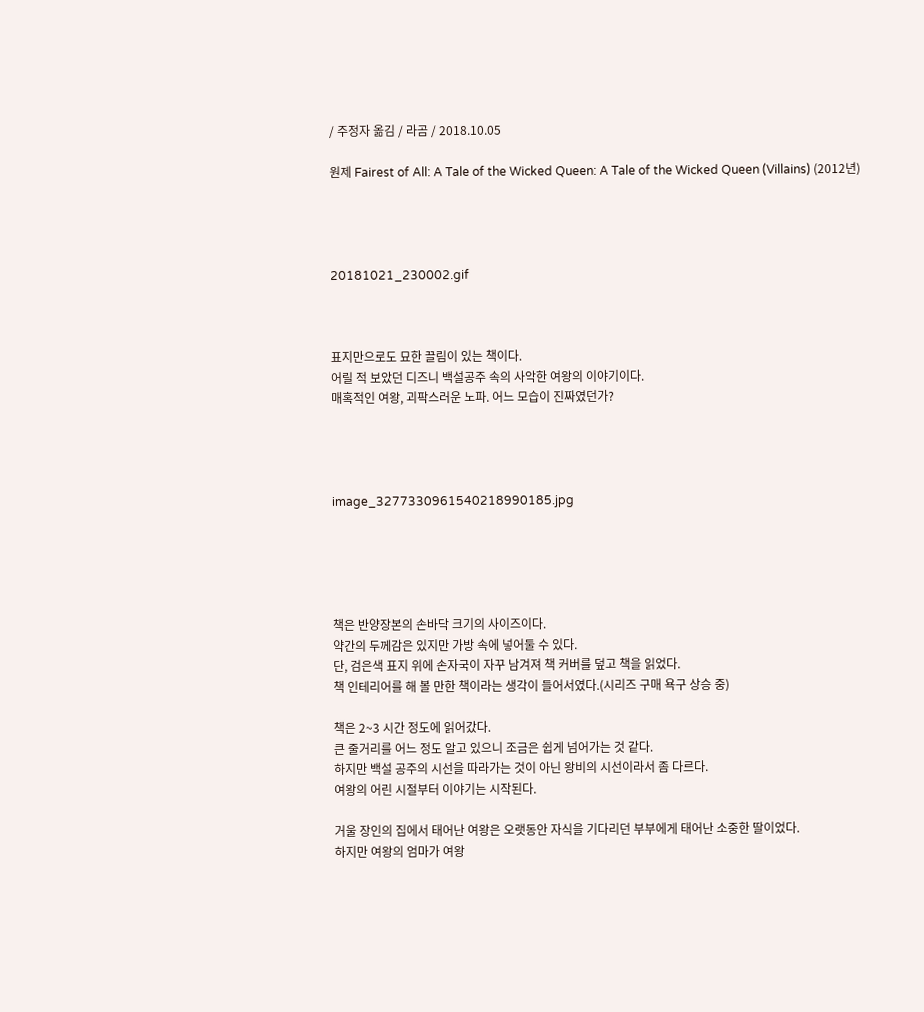/ 주정자 옮김 / 라곰 / 2018.10.05

원제 Fairest of All: A Tale of the Wicked Queen: A Tale of the Wicked Queen (Villains) (2012년)




20181021_230002.gif



표지만으로도 묘한 끌림이 있는 책이다.
어릴 적 보았던 디즈니 백설공주 속의 사악한 여왕의 이야기이다.
매혹적인 여왕, 괴팍스러운 노파. 어느 모습이 진짜였던가?




image_3277330961540218990185.jpg





책은 반양장본의 손바닥 크기의 사이즈이다.
약간의 두께감은 있지만 가방 속에 넣어둘 수 있다.
단, 검은색 표지 위에 손자국이 자꾸 남겨져 책 커버를 덮고 책을 읽었다.
책 인테리어를 해 볼 만한 책이라는 생각이 들어서였다.(시리즈 구매 욕구 상승 중)

책은 2~3 시간 정도에 읽어갔다.
큰 줄거리를 어느 정도 알고 있으니 조금은 쉽게 넘어가는 것 같다.
하지만 백설 공주의 시선을 따라가는 것이 아닌 왕비의 시선이라서 좀 다르다.
여왕의 어린 시절부터 이야기는 시작된다.

거울 장인의 집에서 태어난 여왕은 오랫동안 자식을 기다리던 부부에게 태어난 소중한 딸이었다.
하지만 여왕의 엄마가 여왕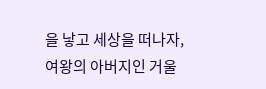을 낳고 세상을 떠나자,
여왕의 아버지인 거울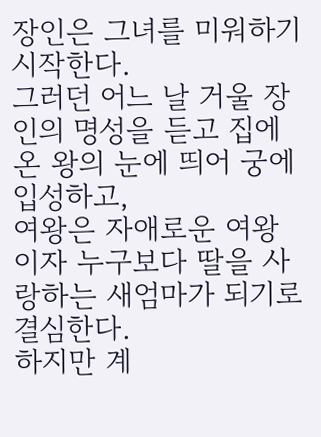장인은 그녀를 미워하기 시작한다.
그러던 어느 날 거울 장인의 명성을 듣고 집에 온 왕의 눈에 띄어 궁에 입성하고,
여왕은 자애로운 여왕이자 누구보다 딸을 사랑하는 새엄마가 되기로 결심한다.
하지만 계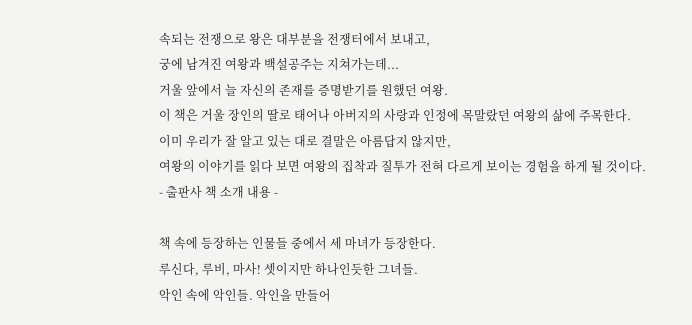속되는 전쟁으로 왕은 대부분을 전쟁터에서 보내고,
궁에 남겨진 여왕과 백설공주는 지쳐가는데...
거울 앞에서 늘 자신의 존재를 증명받기를 원했던 여왕.
이 책은 거울 장인의 딸로 태어나 아버지의 사랑과 인정에 목말랐던 여왕의 삶에 주목한다.
이미 우리가 잘 알고 있는 대로 결말은 아름답지 않지만,
여왕의 이야기를 읽다 보면 여왕의 집착과 질투가 전혀 다르게 보이는 경험을 하게 될 것이다.
- 출판사 책 소개 내용 -

책 속에 등장하는 인물들 중에서 세 마녀가 등장한다.
루신다, 루비, 마사! 셋이지만 하나인듯한 그녀들.
악인 속에 악인들. 악인을 만들어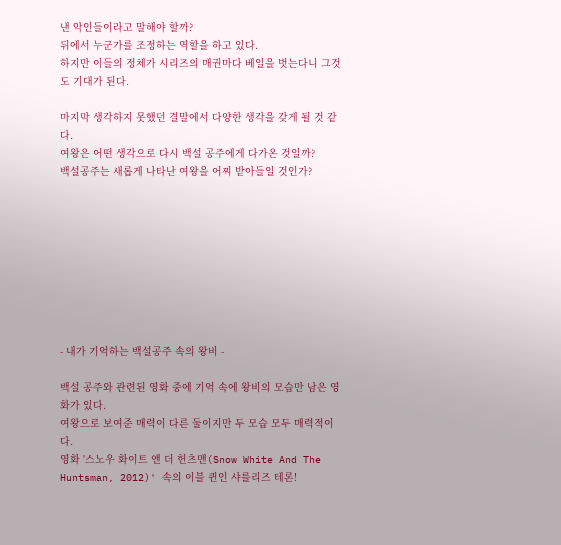낸 악인들이라고 말해야 할까?
뒤에서 누군가를 조정하는 역할을 하고 있다.
하지만 이들의 정체가 시리즈의 매권마다 베일을 벗는다니 그것도 기대가 된다.

마지막 생각하지 못했던 결말에서 다양한 생각을 갖게 될 것 같다.
여왕은 어떤 생각으로 다시 백설 공주에게 다가온 것일까?
백설공주는 새롭게 나타난 여왕을 어찌 받아들일 것인가?









- 내가 기억하는 백설공주 속의 왕비 -

백설 공주와 관련된 영화 중에 기억 속에 왕비의 모습만 남은 영화가 있다.
여왕으로 보여준 매력이 다른 둘이지만 두 모습 모두 매력적이다.
영화 '스노우 화이트 앤 더 헌츠맨(Snow White And The Huntsman, 2012)' 속의 이블 퀸인 샤를리즈 테론!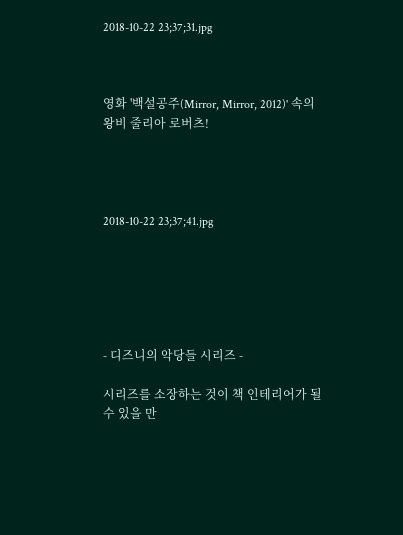2018-10-22 23;37;31.jpg



영화 '백설공주(Mirror, Mirror, 2012)' 속의 왕비 줄리아 로버츠!




2018-10-22 23;37;41.jpg






- 디즈니의 악당들 시리즈 -

시리즈를 소장하는 것이 책 인테리어가 될 수 있을 만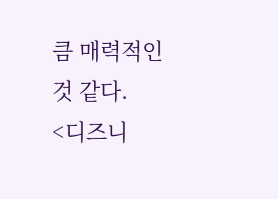큼 매력적인 것 같다.
<디즈니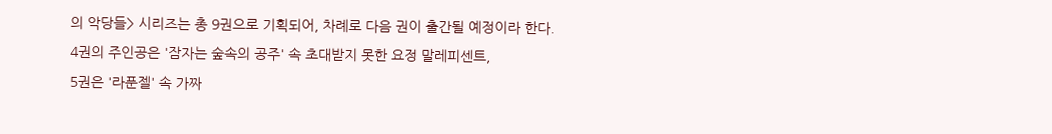의 악당들> 시리즈는 총 9권으로 기획되어, 차례로 다음 권이 출간될 예정이라 한다.
4권의 주인공은 '잠자는 숲속의 공주' 속 초대받지 못한 요정 말레피센트,
5권은 '라푼젤' 속 가짜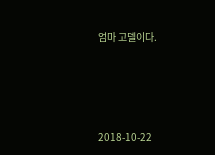엄마 고델이다.




2018-10-22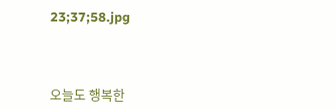23;37;58.jpg



오늘도 행복한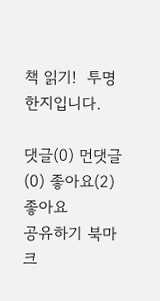책 읽기!  투명 한지입니다.

댓글(0) 먼댓글(0) 좋아요(2)
좋아요
공유하기 북마크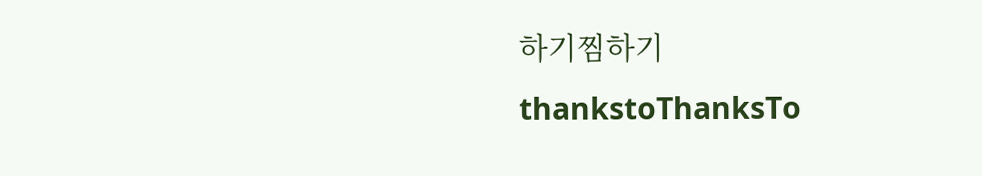하기찜하기 thankstoThanksTo